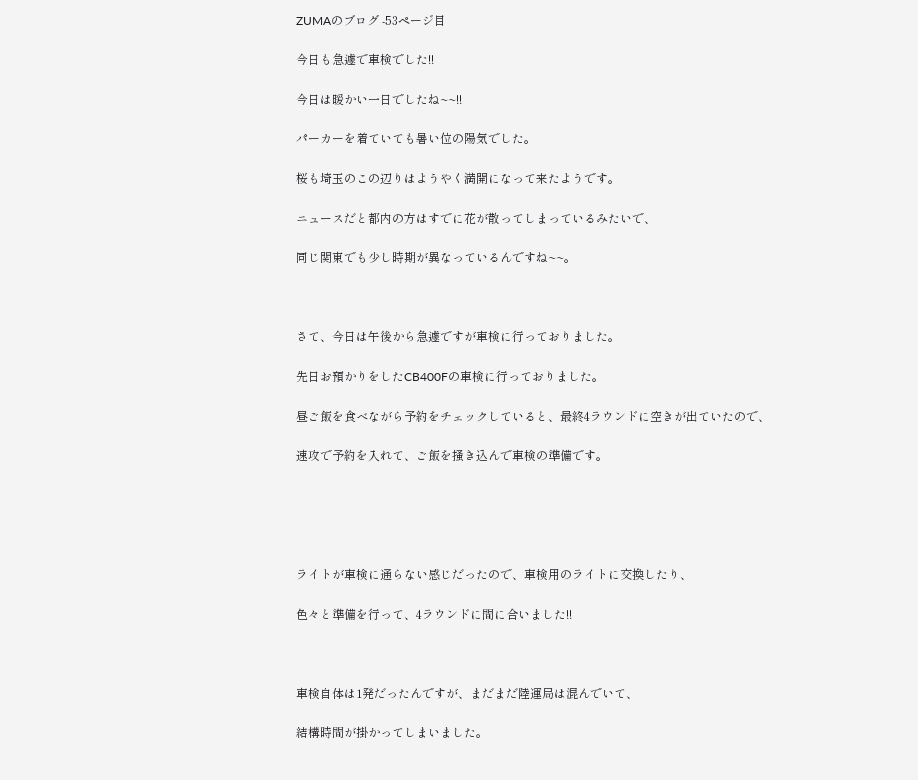ZUMAのブログ -53ページ目

今日も急遽で車検でした!!

今日は暖かい一日でしたね~~!!

パーカーを着ていても暑い位の陽気でした。

桜も埼玉のこの辺りはようやく満開になって来たようです。

ニュースだと都内の方はすでに花が散ってしまっているみたいで、

同じ関東でも少し時期が異なっているんですね~~。



さて、今日は午後から急遽ですが車検に行っておりました。

先日お預かりをしたCB400Fの車検に行っておりました。

昼ご飯を食べながら予約をチェックしていると、最終4ラウンドに空きが出ていたので、

速攻で予約を入れて、ご飯を掻き込んで車検の準備です。





ライトが車検に通らない感じだったので、車検用のライトに交換したり、

色々と準備を行って、4ラウンドに間に合いました!!



車検自体は1発だったんですが、まだまだ陸運局は混んでいて、

結構時間が掛かってしまいました。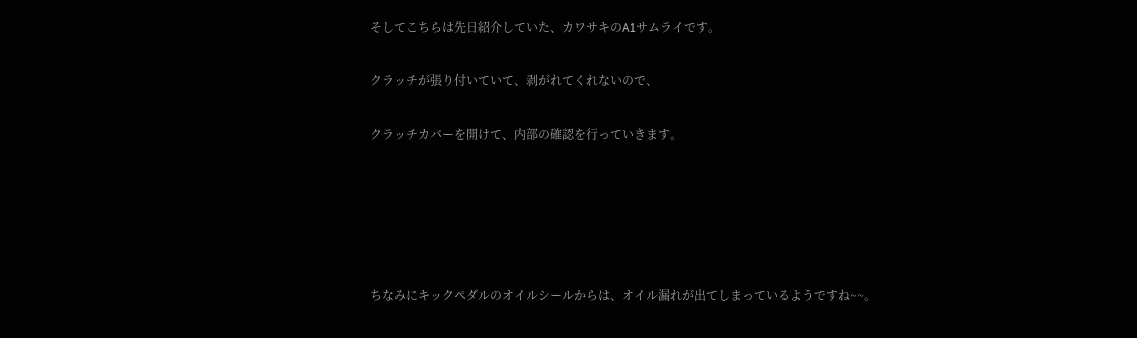そしてこちらは先日紹介していた、カワサキのA1サムライです。

クラッチが張り付いていて、剥がれてくれないので、

クラッチカバーを開けて、内部の確認を行っていきます。





ちなみにキックペダルのオイルシールからは、オイル漏れが出てしまっているようですね~~。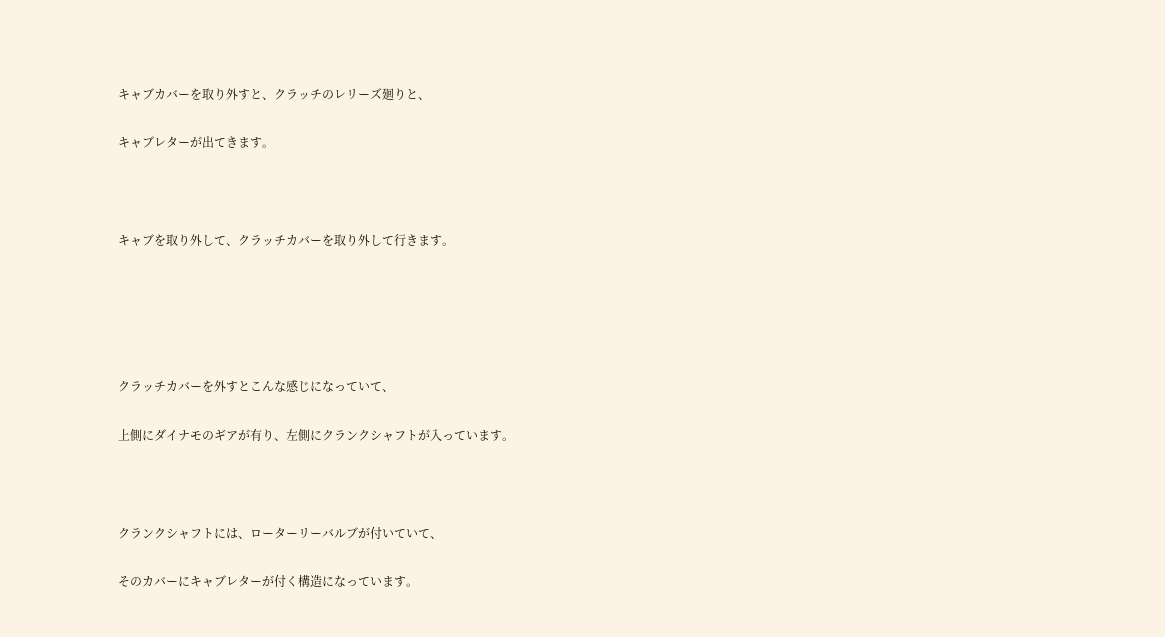キャブカバーを取り外すと、クラッチのレリーズ廻りと、

キャブレターが出てきます。



キャブを取り外して、クラッチカバーを取り外して行きます。





クラッチカバーを外すとこんな感じになっていて、

上側にダイナモのギアが有り、左側にクランクシャフトが入っています。



クランクシャフトには、ローターリーバルブが付いていて、

そのカバーにキャブレターが付く構造になっています。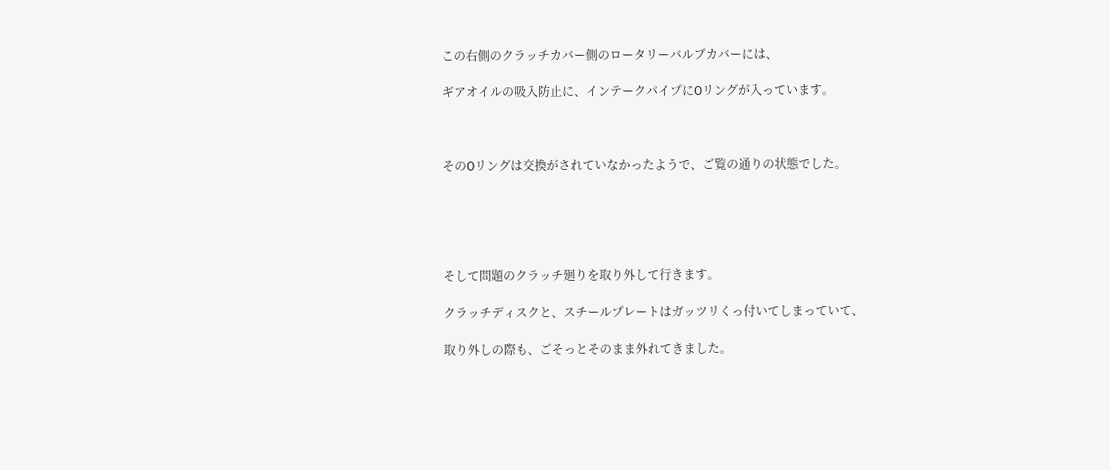この右側のクラッチカバー側のロータリーバルブカバーには、

ギアオイルの吸入防止に、インテークパイプにOリングが入っています。



そのOリングは交換がされていなかったようで、ご覧の通りの状態でした。





そして問題のクラッチ廻りを取り外して行きます。

クラッチディスクと、スチールプレートはガッツリくっ付いてしまっていて、

取り外しの際も、ごそっとそのまま外れてきました。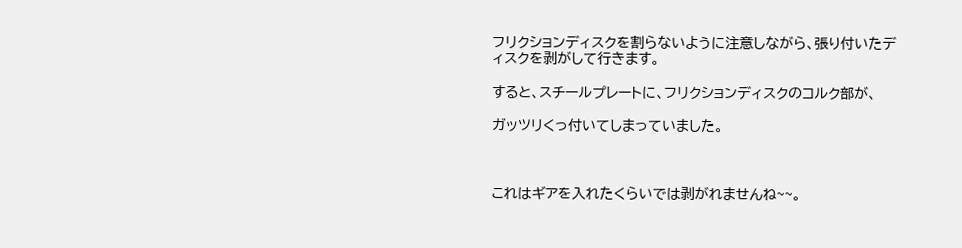フリクションディスクを割らないように注意しながら、張り付いたディスクを剥がして行きます。

すると、スチールプレートに、フリクションディスクのコルク部が、

ガッツリくっ付いてしまっていました。



これはギアを入れたくらいでは剥がれませんね~~。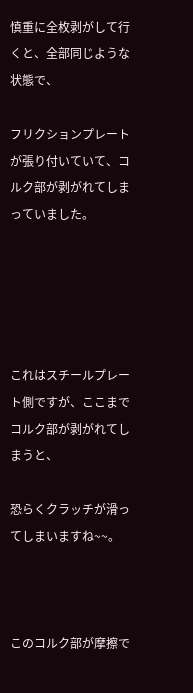慎重に全枚剥がして行くと、全部同じような状態で、

フリクションプレートが張り付いていて、コルク部が剥がれてしまっていました。





これはスチールプレート側ですが、ここまでコルク部が剥がれてしまうと、

恐らくクラッチが滑ってしまいますね~~。



このコルク部が摩擦で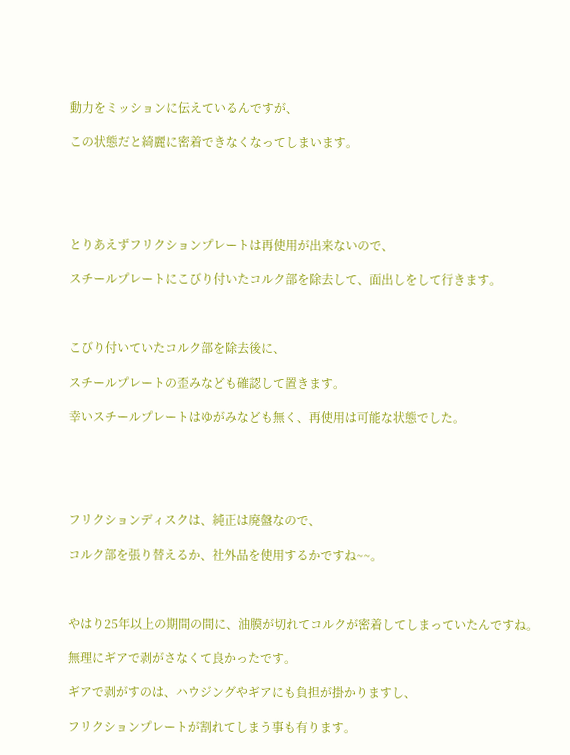動力をミッションに伝えているんですが、

この状態だと綺麗に密着できなくなってしまいます。





とりあえずフリクションプレートは再使用が出来ないので、

スチールプレートにこびり付いたコルク部を除去して、面出しをして行きます。



こびり付いていたコルク部を除去後に、

スチールプレートの歪みなども確認して置きます。

幸いスチールプレートはゆがみなども無く、再使用は可能な状態でした。





フリクションディスクは、純正は廃盤なので、

コルク部を張り替えるか、社外品を使用するかですね~~。



やはり25年以上の期間の間に、油膜が切れてコルクが密着してしまっていたんですね。

無理にギアで剥がさなくて良かったです。

ギアで剥がすのは、ハウジングやギアにも負担が掛かりますし、

フリクションプレートが割れてしまう事も有ります。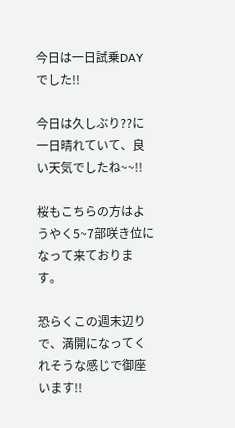今日は一日試乗DAYでした!!

今日は久しぶり??に一日晴れていて、良い天気でしたね~~!!

桜もこちらの方はようやく5~7部咲き位になって来ております。

恐らくこの週末辺りで、満開になってくれそうな感じで御座います!!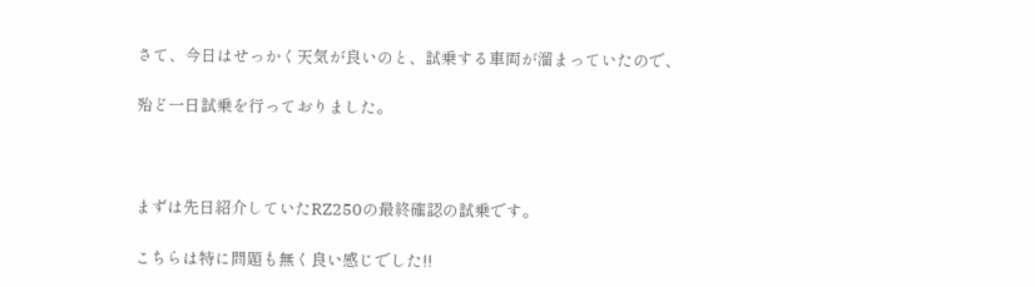さて、今日はせっかく天気が良いのと、試乗する車両が溜まっていたので、

殆ど一日試乗を行っておりました。



まずは先日紹介していたRZ250の最終確認の試乗です。

こちらは特に問題も無く良い感じでした!!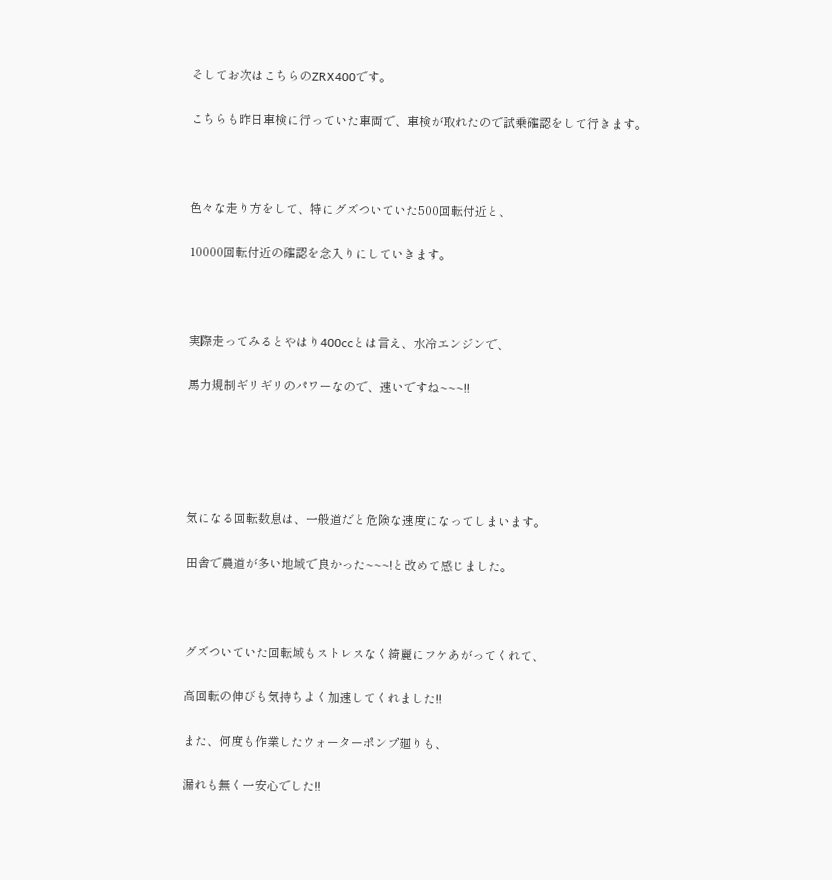そしてお次はこちらのZRX400です。

こちらも昨日車検に行っていた車両で、車検が取れたので試乗確認をして行きます。



色々な走り方をして、特にグズついていた500回転付近と、

10000回転付近の確認を念入りにしていきます。



実際走ってみるとやはり400ccとは言え、水冷エンジンで、

馬力規制ギリギリのパワーなので、速いですね~~~!!





気になる回転数息は、一般道だと危険な速度になってしまいます。

田舎で農道が多い地域で良かった~~~!と改めて感じました。



グズついていた回転域もストレスなく綺麗にフケあがってくれて、

高回転の伸びも気持ちよく加速してくれました!!

また、何度も作業したウォーターポンプ廻りも、

漏れも無く一安心でした!!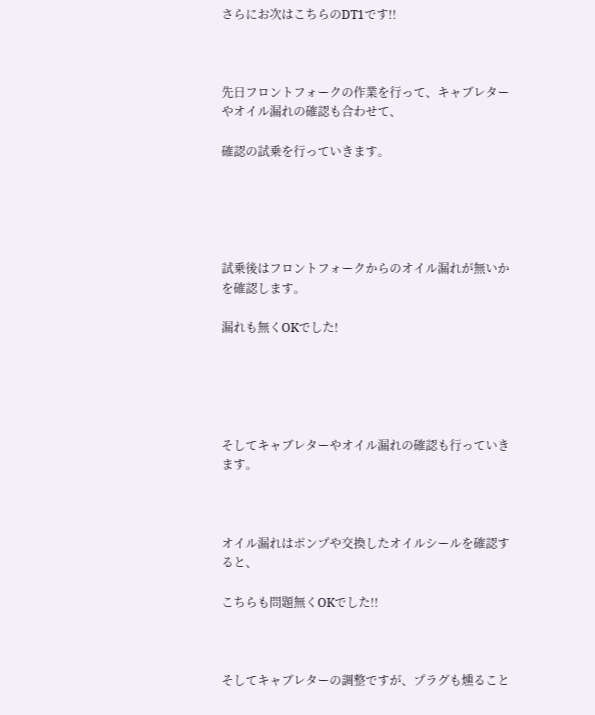さらにお次はこちらのDT1です!!



先日フロントフォークの作業を行って、キャブレターやオイル漏れの確認も合わせて、

確認の試乗を行っていきます。





試乗後はフロントフォークからのオイル漏れが無いかを確認します。

漏れも無くOKでした!





そしてキャブレターやオイル漏れの確認も行っていきます。



オイル漏れはポンプや交換したオイルシールを確認すると、

こちらも問題無くOKでした!!



そしてキャブレターの調整ですが、プラグも燻ること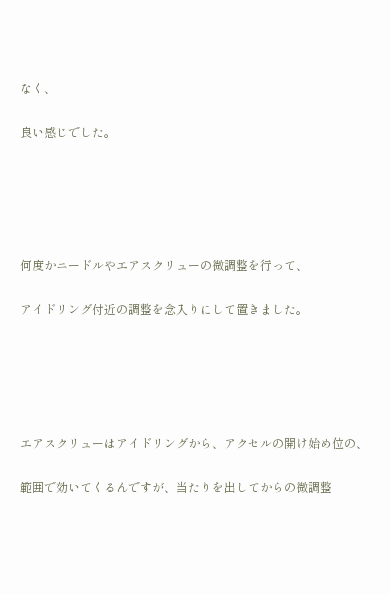なく、

良い感じでした。





何度かニードルやエアスクリューの微調整を行って、

アイドリング付近の調整を念入りにして置きました。





エアスクリューはアイドリングから、アクセルの開け始め位の、

範囲で効いてくるんですが、当たりを出してからの微調整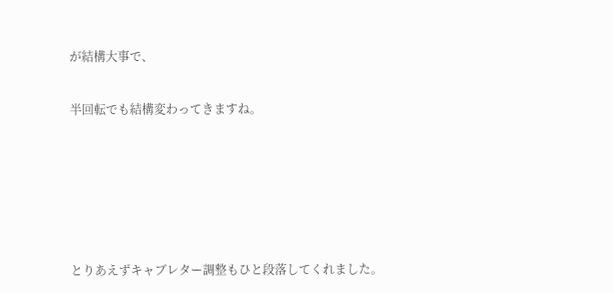が結構大事で、

半回転でも結構変わってきますね。





とりあえずキャブレター調整もひと段落してくれました。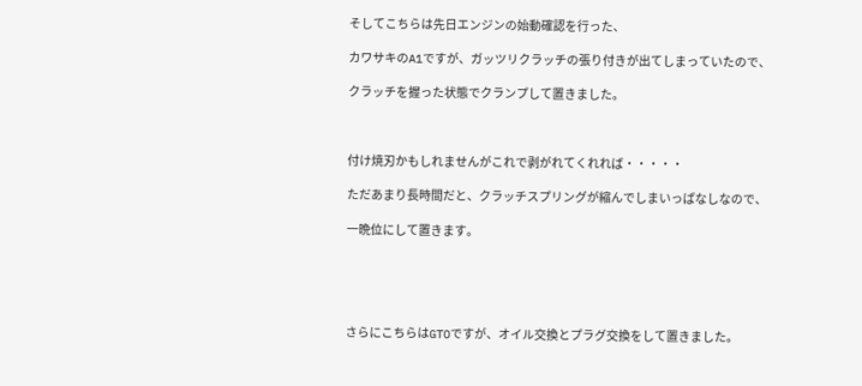そしてこちらは先日エンジンの始動確認を行った、

カワサキのA1ですが、ガッツリクラッチの張り付きが出てしまっていたので、

クラッチを握った状態でクランプして置きました。



付け焼刃かもしれませんがこれで剥がれてくれれば・・・・・

ただあまり長時間だと、クラッチスプリングが縮んでしまいっぱなしなので、

一晩位にして置きます。





さらにこちらはGTOですが、オイル交換とプラグ交換をして置きました。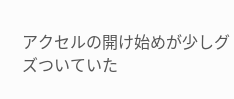アクセルの開け始めが少しグズついていた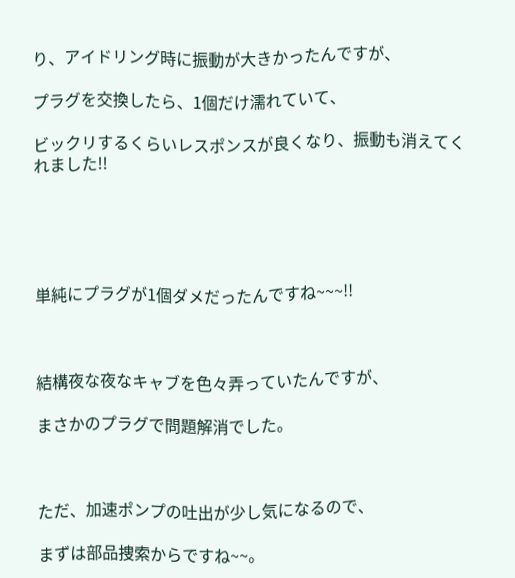り、アイドリング時に振動が大きかったんですが、

プラグを交換したら、1個だけ濡れていて、

ビックリするくらいレスポンスが良くなり、振動も消えてくれました!!





単純にプラグが1個ダメだったんですね~~~!!



結構夜な夜なキャブを色々弄っていたんですが、

まさかのプラグで問題解消でした。



ただ、加速ポンプの吐出が少し気になるので、

まずは部品捜索からですね~~。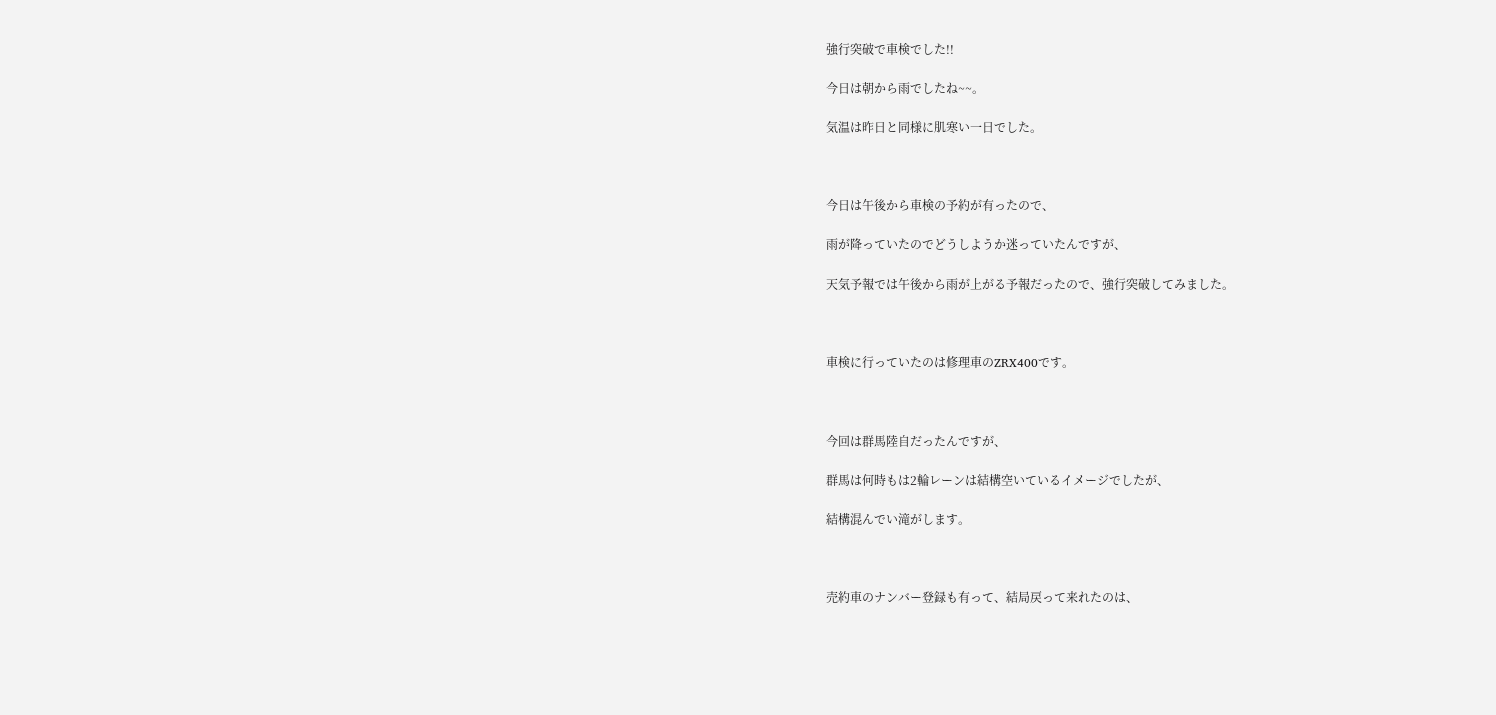強行突破で車検でした!!

今日は朝から雨でしたね~~。

気温は昨日と同様に肌寒い一日でした。



今日は午後から車検の予約が有ったので、

雨が降っていたのでどうしようか迷っていたんですが、

天気予報では午後から雨が上がる予報だったので、強行突破してみました。



車検に行っていたのは修理車のZRX400です。



今回は群馬陸自だったんですが、

群馬は何時もは2輪レーンは結構空いているイメージでしたが、

結構混んでい滝がします。



売約車のナンバー登録も有って、結局戻って来れたのは、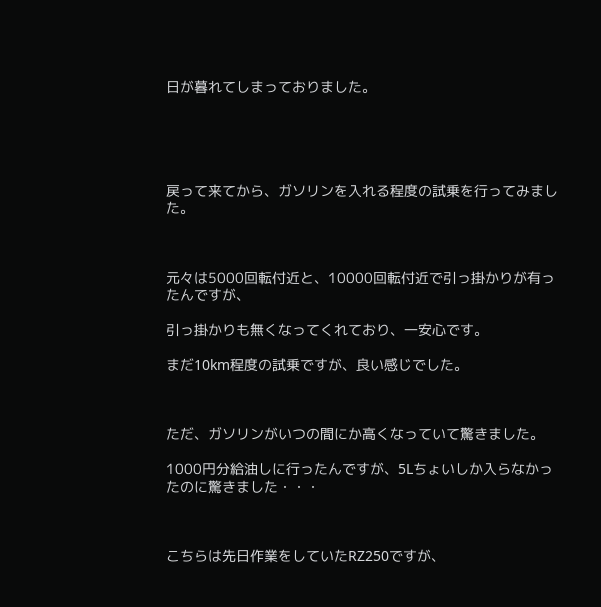日が暮れてしまっておりました。





戻って来てから、ガソリンを入れる程度の試乗を行ってみました。



元々は5000回転付近と、10000回転付近で引っ掛かりが有ったんですが、

引っ掛かりも無くなってくれており、一安心です。

まだ10km程度の試乗ですが、良い感じでした。



ただ、ガソリンがいつの間にか高くなっていて驚きました。

1000円分給油しに行ったんですが、5Lちょいしか入らなかったのに驚きました・・・



こちらは先日作業をしていたRZ250ですが、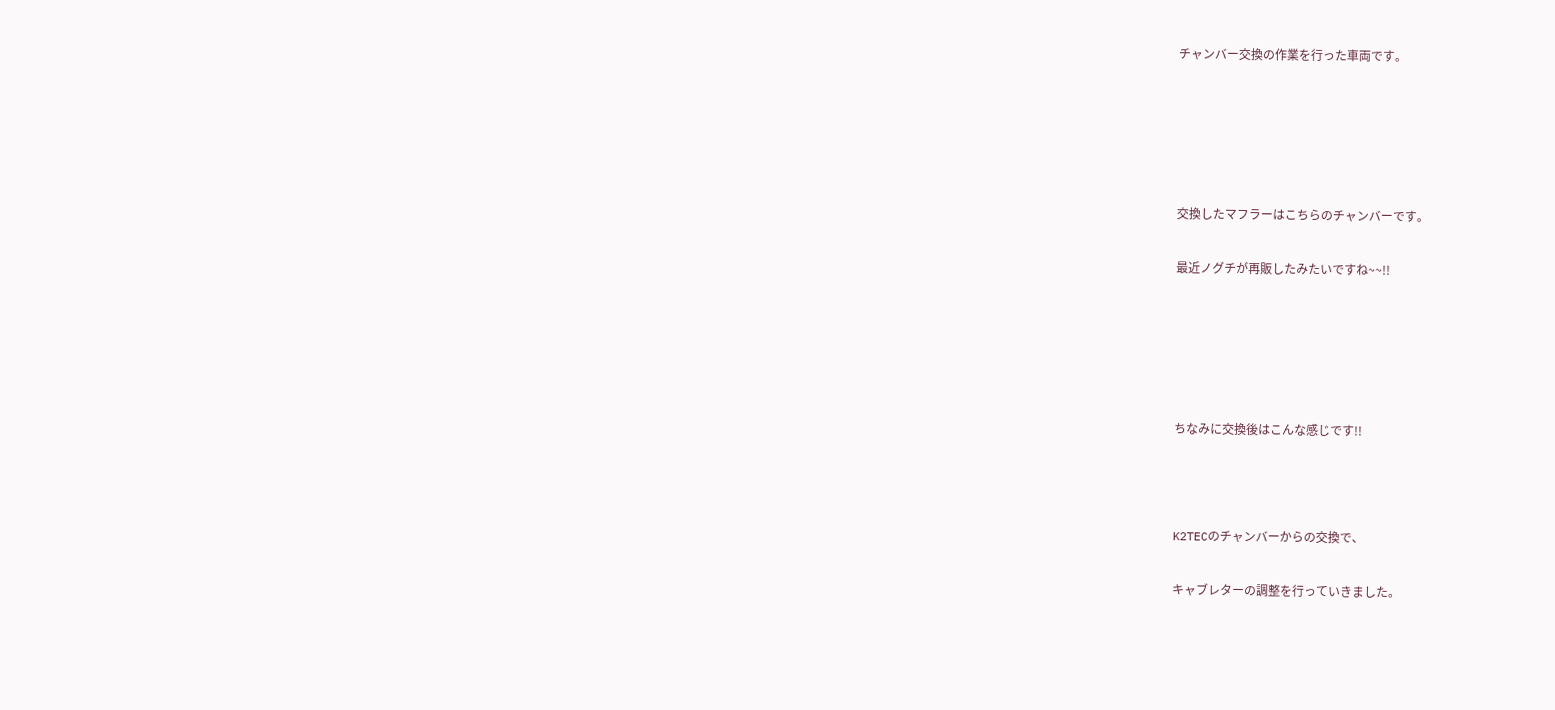チャンバー交換の作業を行った車両です。





交換したマフラーはこちらのチャンバーです。

最近ノグチが再販したみたいですね~~!!





ちなみに交換後はこんな感じです!!



K2TECのチャンバーからの交換で、

キャブレターの調整を行っていきました。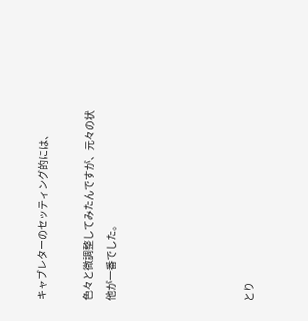キャブレターのセッティング的には、

色々と微調整してみたんですが、元々の状他が一番でした。





とり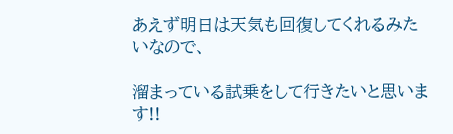あえず明日は天気も回復してくれるみたいなので、

溜まっている試乗をして行きたいと思います!!